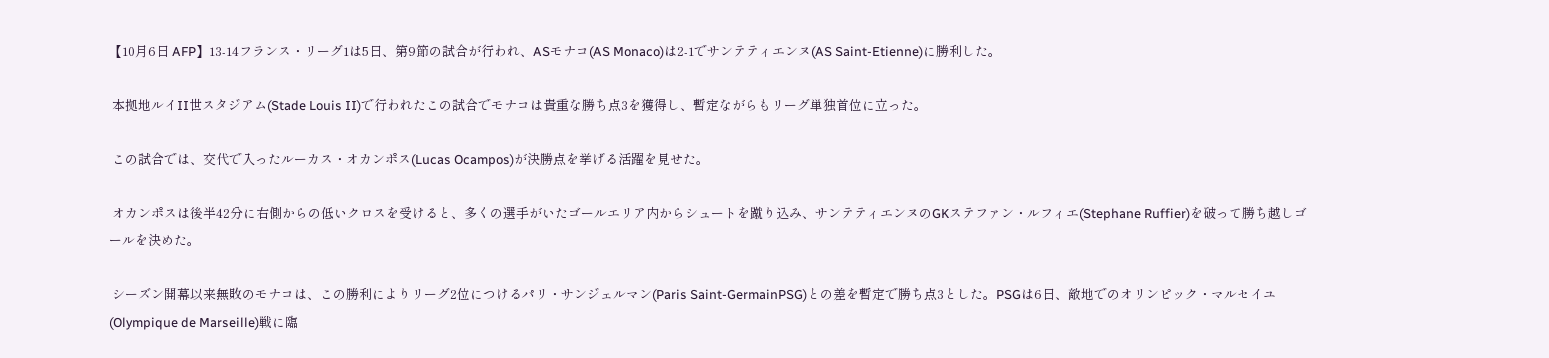【10月6日 AFP】13-14フランス・リーグ1は5日、第9節の試合が行われ、ASモナコ(AS Monaco)は2-1でサンテティエンヌ(AS Saint-Etienne)に勝利した。

 本拠地ルイII世スタジアム(Stade Louis II)で行われたこの試合でモナコは貴重な勝ち点3を獲得し、暫定ながらもリーグ単独首位に立った。

 この試合では、交代で入ったルーカス・オカンポス(Lucas Ocampos)が決勝点を挙げる活躍を見せた。

 オカンポスは後半42分に右側からの低いクロスを受けると、多くの選手がいたゴールエリア内からシュートを蹴り込み、サンテティエンヌのGKステファン・ルフィエ(Stephane Ruffier)を破って勝ち越しゴールを決めた。

 シーズン開幕以来無敗のモナコは、この勝利によりリーグ2位につけるパリ・サンジェルマン(Paris Saint-GermainPSG)との差を暫定で勝ち点3とした。PSGは6日、敵地でのオリンピック・マルセイユ(Olympique de Marseille)戦に臨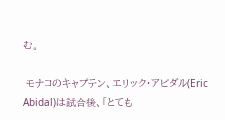む。

 モナコのキャプテン、エリック・アビダル(Eric Abidal)は試合後、「とても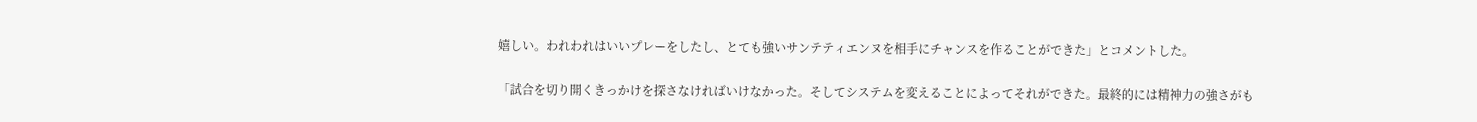嬉しい。われわれはいいプレーをしたし、とても強いサンテティエンヌを相手にチャンスを作ることができた」とコメントした。

「試合を切り開くきっかけを探さなければいけなかった。そしてシステムを変えることによってそれができた。最終的には精神力の強さがも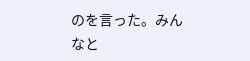のを言った。みんなと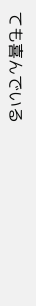ても喜んでいる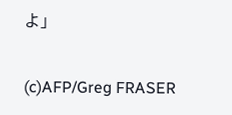よ」

(c)AFP/Greg FRASER